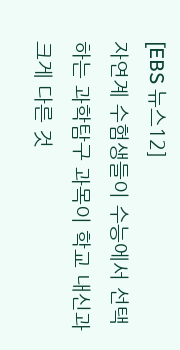[EBS 뉴스12]
자연계 수험생들이 수능에서 선택하는 과학탐구 과목이 학교 내신과 크게 다른 것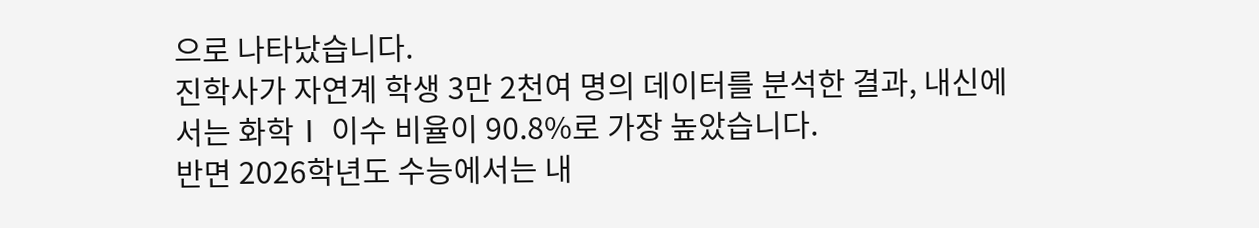으로 나타났습니다.
진학사가 자연계 학생 3만 2천여 명의 데이터를 분석한 결과, 내신에서는 화학Ⅰ 이수 비율이 90.8%로 가장 높았습니다.
반면 2026학년도 수능에서는 내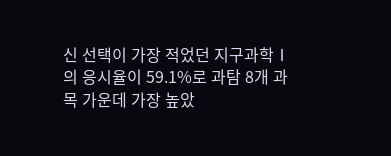신 선택이 가장 적었던 지구과학Ⅰ의 응시율이 59.1%로 과탐 8개 과목 가운데 가장 높았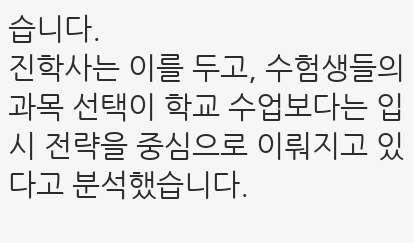습니다.
진학사는 이를 두고, 수험생들의 과목 선택이 학교 수업보다는 입시 전략을 중심으로 이뤄지고 있다고 분석했습니다.